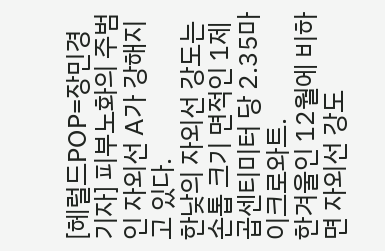[헤럴드POP=장민경 기자] 피부노화의 주범인 자외선 A가 강해지고 있다.
한낮의 자외선 강도는 손톱 크기 면적인 1제곱센티미터 당 2.35마이크로와트.
한겨울인 12월에 비하면 자외선 강도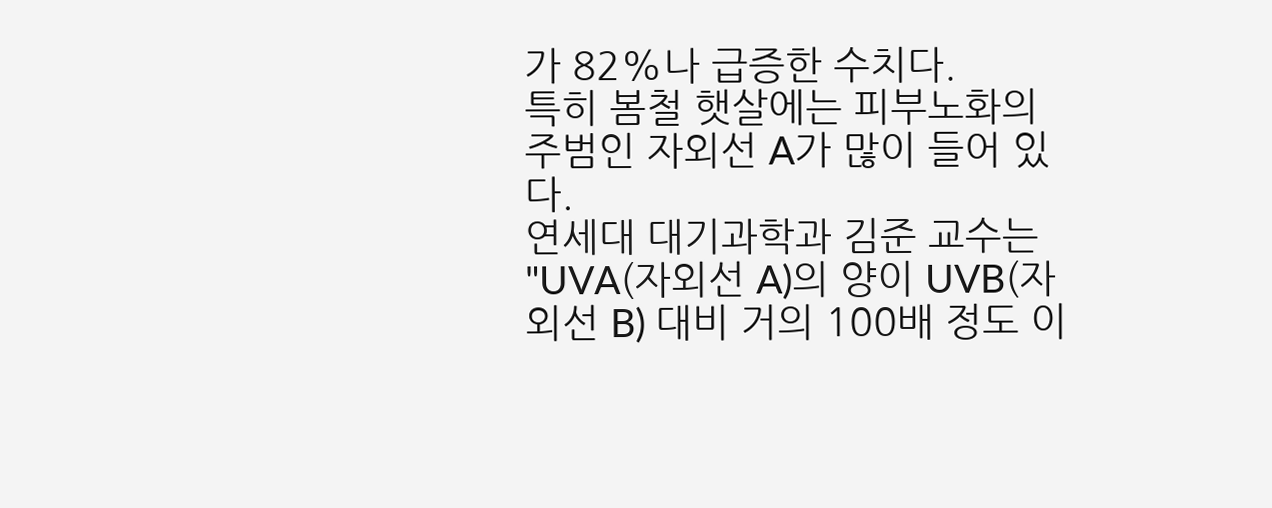가 82%나 급증한 수치다.
특히 봄철 햇살에는 피부노화의 주범인 자외선 A가 많이 들어 있다.
연세대 대기과학과 김준 교수는 "UVA(자외선 A)의 양이 UVB(자외선 B) 대비 거의 100배 정도 이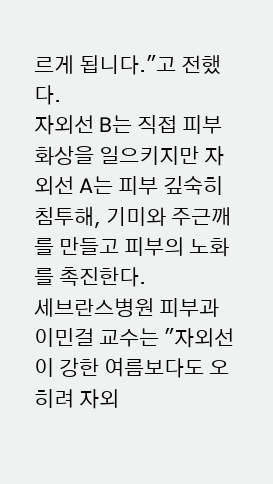르게 됩니다."고 전했다.
자외선 B는 직접 피부화상을 일으키지만 자외선 A는 피부 깊숙히 침투해, 기미와 주근깨를 만들고 피부의 노화를 촉진한다.
세브란스병원 피부과 이민걸 교수는 "자외선이 강한 여름보다도 오히려 자외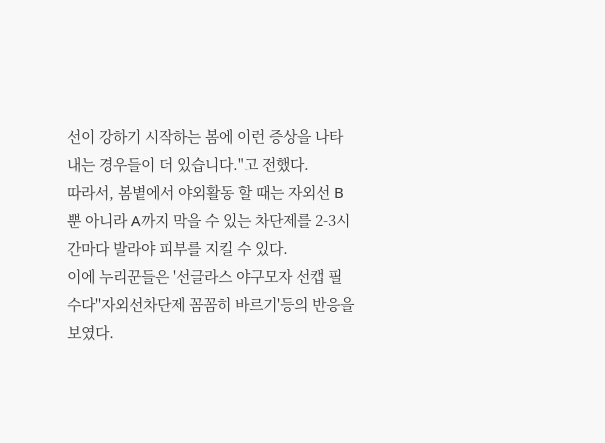선이 강하기 시작하는 봄에 이런 증상을 나타내는 경우들이 더 있습니다."고 전했다.
따라서, 봄볕에서 야외활동 할 때는 자외선 B뿐 아니라 A까지 막을 수 있는 차단제를 2-3시간마다 발라야 피부를 지킬 수 있다.
이에 누리꾼들은 '선글라스 야구모자 선캡 필수다''자외선차단제 꼼꼼히 바르기'등의 반응을 보였다.